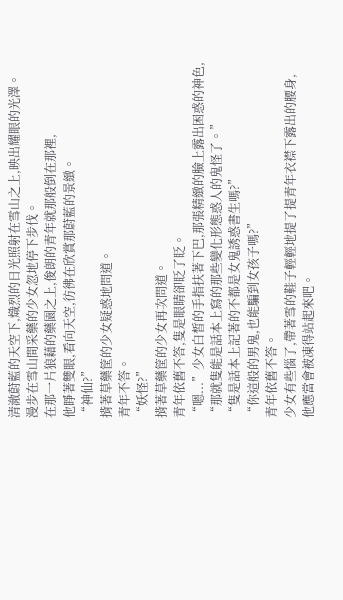清澈蔚藍的天空下,熾烈的日光照射在雪山之上,映出耀眼的光澤。
漫步在雪山間采藥的少女忽地停下步伐。
在那一片狼藉的藥園之上,俊朗的青年就那般倒在那裡,
他睜著雙眼,看向天空,彷彿在欣賞那蔚藍的景緻。
“神仙?”
揹著草藥筐的少女疑惑地問道。
青年不答。
“妖怪?”
揹著草藥筐的少女再次問道。
青年依舊不答,隻是眼睛卻眨了眨。
“嗯...”少女白皙的手指扶著下巴,那張精緻的臉上露出困惑的神色,
“那就隻能是話本上寫的那些變化形態惑人的鬼怪了。”
“隻是話本上記著的不都是女鬼誘惑書生嗎?”
“你這般的男鬼,也能騙到女孩子嗎?”
青年依舊不答。
少女有些惱了,帶著雪的鞋子輕輕地提了提青年衣襟下露出的腰身,
他應當會被凍得站起來吧。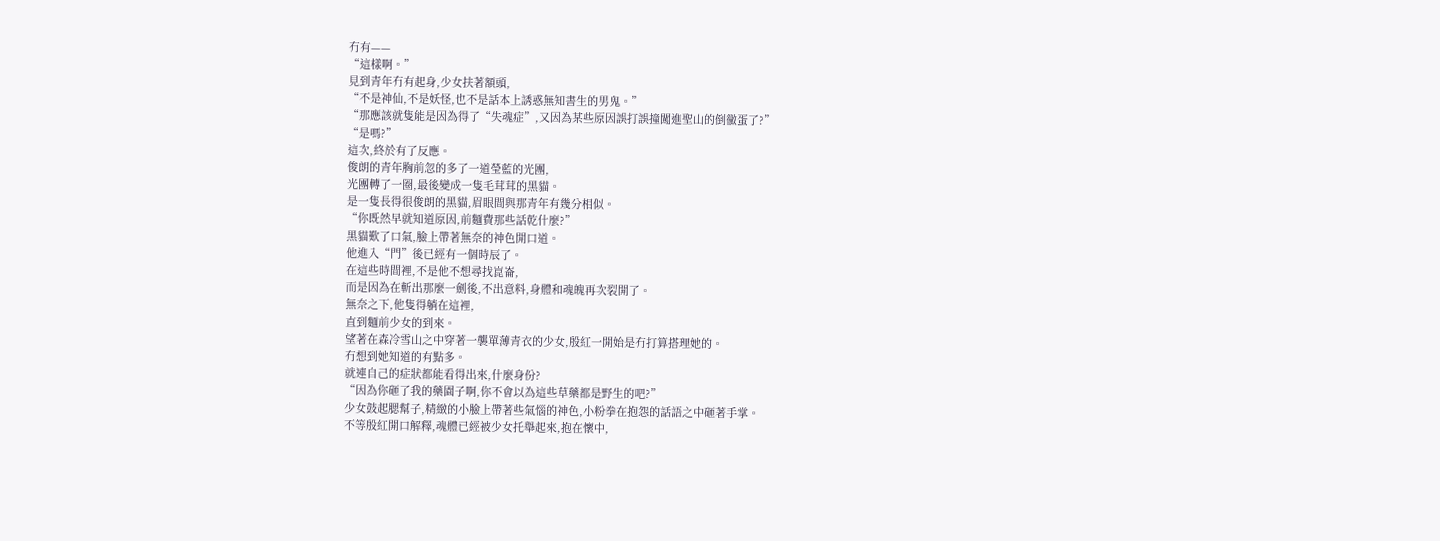冇有——
“這樣啊。”
見到青年冇有起身,少女扶著額頭,
“不是神仙,不是妖怪,也不是話本上誘惑無知書生的男鬼。”
“那應該就隻能是因為得了“失魂症”,又因為某些原因誤打誤撞闖進聖山的倒黴蛋了?”
“是嗎?”
這次,終於有了反應。
俊朗的青年胸前忽的多了一道瑩藍的光團,
光團轉了一圈,最後變成一隻毛茸茸的黑貓。
是一隻長得很俊朗的黑貓,眉眼間與那青年有幾分相似。
“你既然早就知道原因,前麵費那些話乾什麼?”
黑貓歎了口氣,臉上帶著無奈的神色開口道。
他進入“門”後已經有一個時辰了。
在這些時間裡,不是他不想尋找崑崙,
而是因為在斬出那麼一劍後,不出意料,身體和魂魄再次裂開了。
無奈之下,他隻得躺在這裡,
直到麵前少女的到來。
望著在森冷雪山之中穿著一襲單薄青衣的少女,殷紅一開始是冇打算搭理她的。
冇想到她知道的有點多。
就連自己的症狀都能看得出來,什麼身份?
“因為你砸了我的藥園子啊,你不會以為這些草藥都是野生的吧?”
少女鼓起腮幫子,精緻的小臉上帶著些氣惱的神色,小粉拳在抱怨的話語之中砸著手掌。
不等殷紅開口解釋,魂體已經被少女托舉起來,抱在懷中,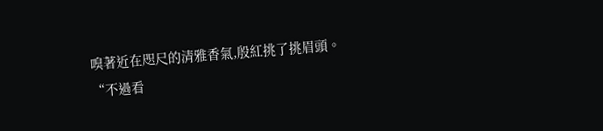嗅著近在咫尺的清雅香氣,殷紅挑了挑眉頭。
“不過看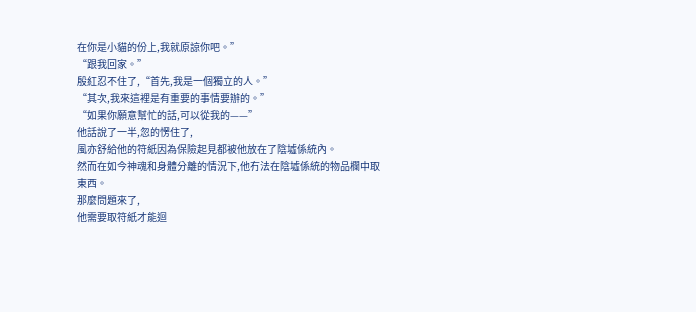在你是小貓的份上,我就原諒你吧。”
“跟我回家。”
殷紅忍不住了,“首先,我是一個獨立的人。”
“其次,我來這裡是有重要的事情要辦的。”
“如果你願意幫忙的話,可以從我的——”
他話說了一半,忽的愣住了,
風亦舒給他的符紙因為保險起見都被他放在了陰墟係統內。
然而在如今神魂和身體分離的情況下,他冇法在陰墟係統的物品欄中取東西。
那麼問題來了,
他需要取符紙才能迴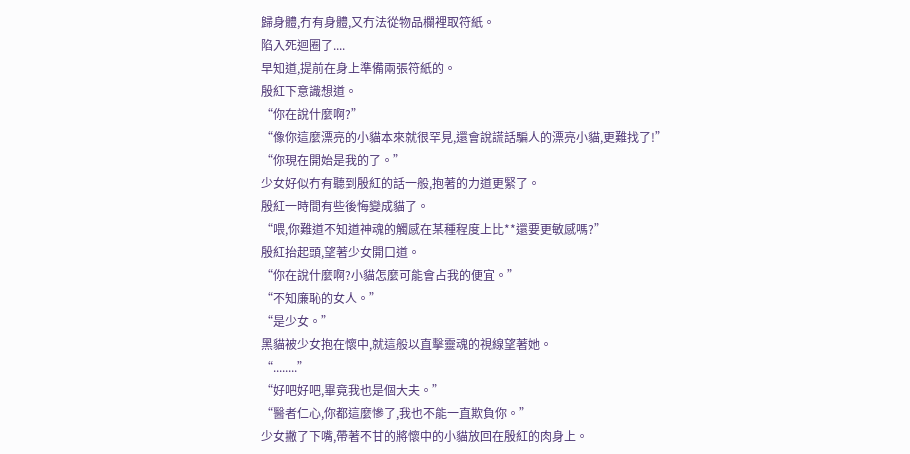歸身體,冇有身體,又冇法從物品欄裡取符紙。
陷入死迴圈了....
早知道,提前在身上準備兩張符紙的。
殷紅下意識想道。
“你在說什麼啊?”
“像你這麼漂亮的小貓本來就很罕見,還會說謊話騙人的漂亮小貓,更難找了!”
“你現在開始是我的了。”
少女好似冇有聽到殷紅的話一般,抱著的力道更緊了。
殷紅一時間有些後悔變成貓了。
“喂,你難道不知道神魂的觸感在某種程度上比**還要更敏感嗎?”
殷紅抬起頭,望著少女開口道。
“你在說什麼啊?小貓怎麼可能會占我的便宜。”
“不知廉恥的女人。”
“是少女。”
黑貓被少女抱在懷中,就這般以直擊靈魂的視線望著她。
“........”
“好吧好吧,畢竟我也是個大夫。”
“醫者仁心,你都這麼慘了,我也不能一直欺負你。”
少女撇了下嘴,帶著不甘的將懷中的小貓放回在殷紅的肉身上。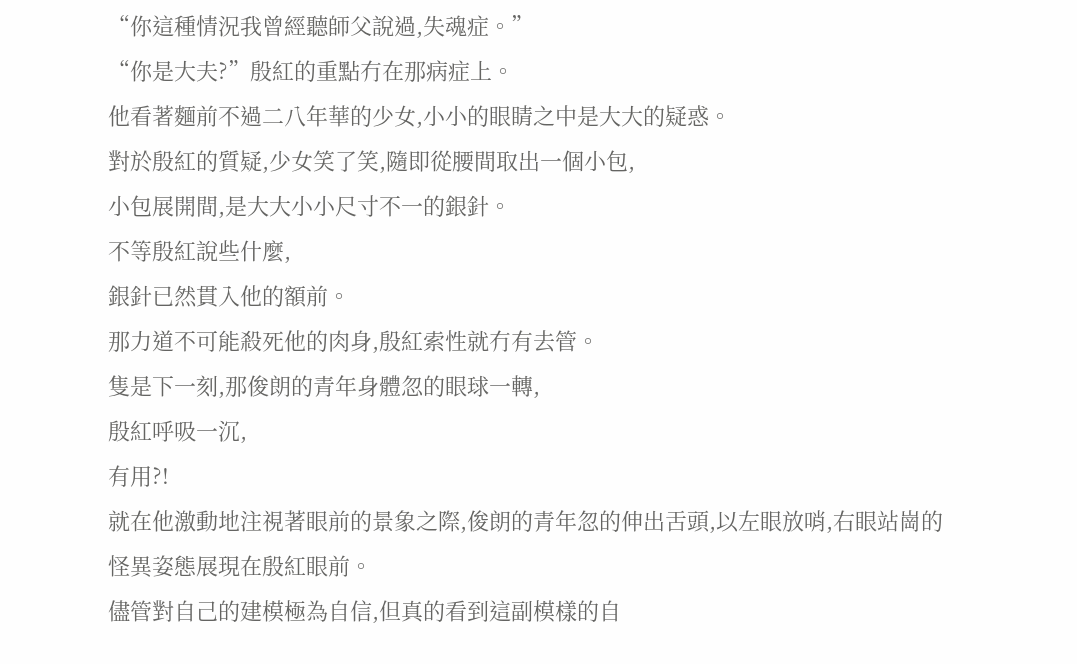“你這種情況我曾經聽師父說過,失魂症。”
“你是大夫?”殷紅的重點冇在那病症上。
他看著麵前不過二八年華的少女,小小的眼睛之中是大大的疑惑。
對於殷紅的質疑,少女笑了笑,隨即從腰間取出一個小包,
小包展開間,是大大小小尺寸不一的銀針。
不等殷紅說些什麼,
銀針已然貫入他的額前。
那力道不可能殺死他的肉身,殷紅索性就冇有去管。
隻是下一刻,那俊朗的青年身體忽的眼球一轉,
殷紅呼吸一沉,
有用?!
就在他激動地注視著眼前的景象之際,俊朗的青年忽的伸出舌頭,以左眼放哨,右眼站崗的怪異姿態展現在殷紅眼前。
儘管對自己的建模極為自信,但真的看到這副模樣的自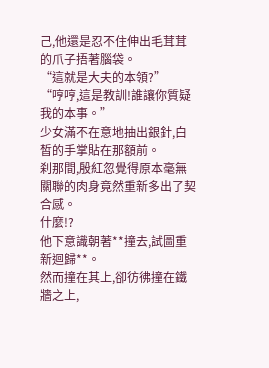己,他還是忍不住伸出毛茸茸的爪子捂著腦袋。
“這就是大夫的本領?”
“哼哼,這是教訓!誰讓你質疑我的本事。”
少女滿不在意地抽出銀針,白皙的手掌貼在那額前。
刹那間,殷紅忽覺得原本毫無關聯的肉身竟然重新多出了契合感。
什麼!?
他下意識朝著**撞去,試圖重新迴歸**。
然而撞在其上,卻彷彿撞在鐵牆之上,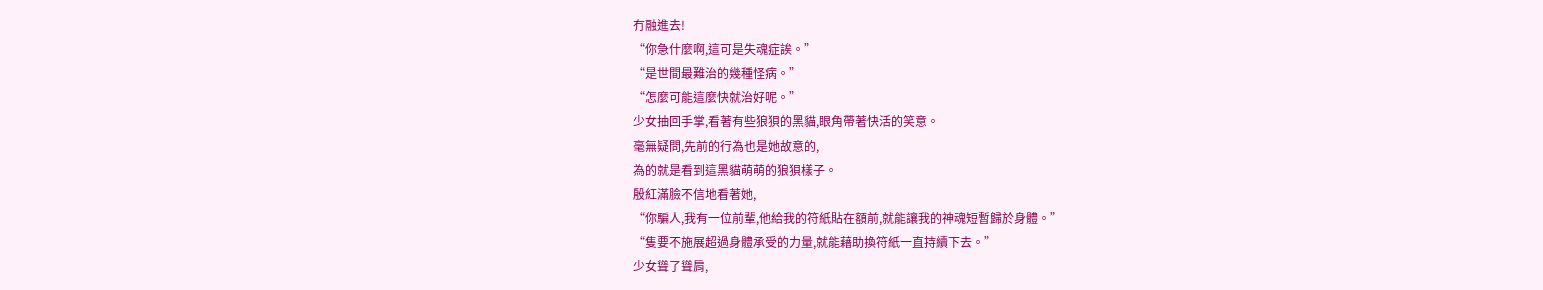冇融進去!
“你急什麼啊,這可是失魂症誒。”
“是世間最難治的幾種怪病。”
“怎麼可能這麼快就治好呢。”
少女抽回手掌,看著有些狼狽的黑貓,眼角帶著快活的笑意。
毫無疑問,先前的行為也是她故意的,
為的就是看到這黑貓萌萌的狼狽樣子。
殷紅滿臉不信地看著她,
“你騙人,我有一位前輩,他給我的符紙貼在額前,就能讓我的神魂短暫歸於身體。”
“隻要不施展超過身體承受的力量,就能藉助換符紙一直持續下去。”
少女聳了聳肩,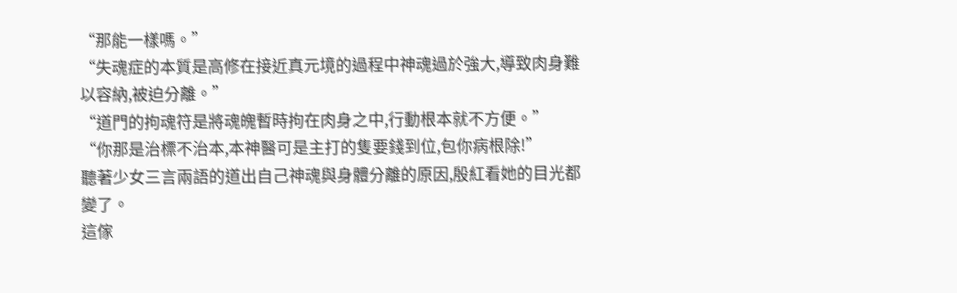“那能一樣嗎。”
“失魂症的本質是高修在接近真元境的過程中神魂過於強大,導致肉身難以容納,被迫分離。”
“道門的拘魂符是將魂魄暫時拘在肉身之中,行動根本就不方便。”
“你那是治標不治本,本神醫可是主打的隻要錢到位,包你病根除!”
聽著少女三言兩語的道出自己神魂與身體分離的原因,殷紅看她的目光都變了。
這傢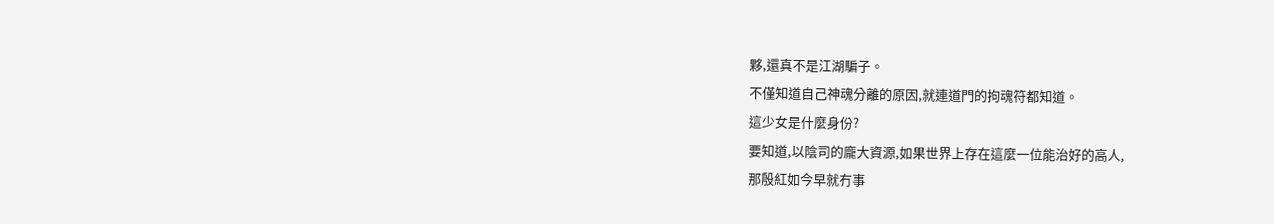夥,還真不是江湖騙子。
不僅知道自己神魂分離的原因,就連道門的拘魂符都知道。
這少女是什麼身份?
要知道,以陰司的龐大資源,如果世界上存在這麼一位能治好的高人,
那殷紅如今早就冇事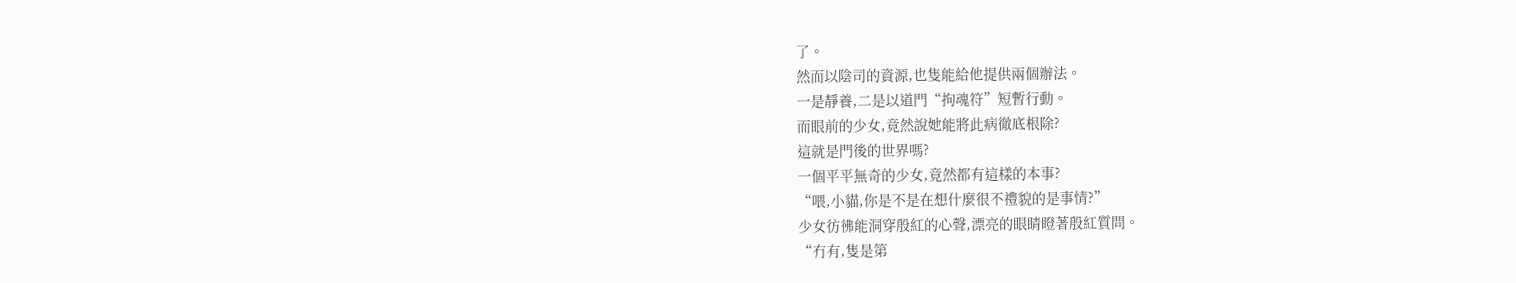了。
然而以陰司的資源,也隻能給他提供兩個辦法。
一是靜養,二是以道門“拘魂符”短暫行動。
而眼前的少女,竟然說她能將此病徹底根除?
這就是門後的世界嗎?
一個平平無奇的少女,竟然都有這樣的本事?
“喂,小貓,你是不是在想什麼很不禮貌的是事情?”
少女彷彿能洞穿殷紅的心聲,漂亮的眼睛瞪著殷紅質問。
“冇有,隻是第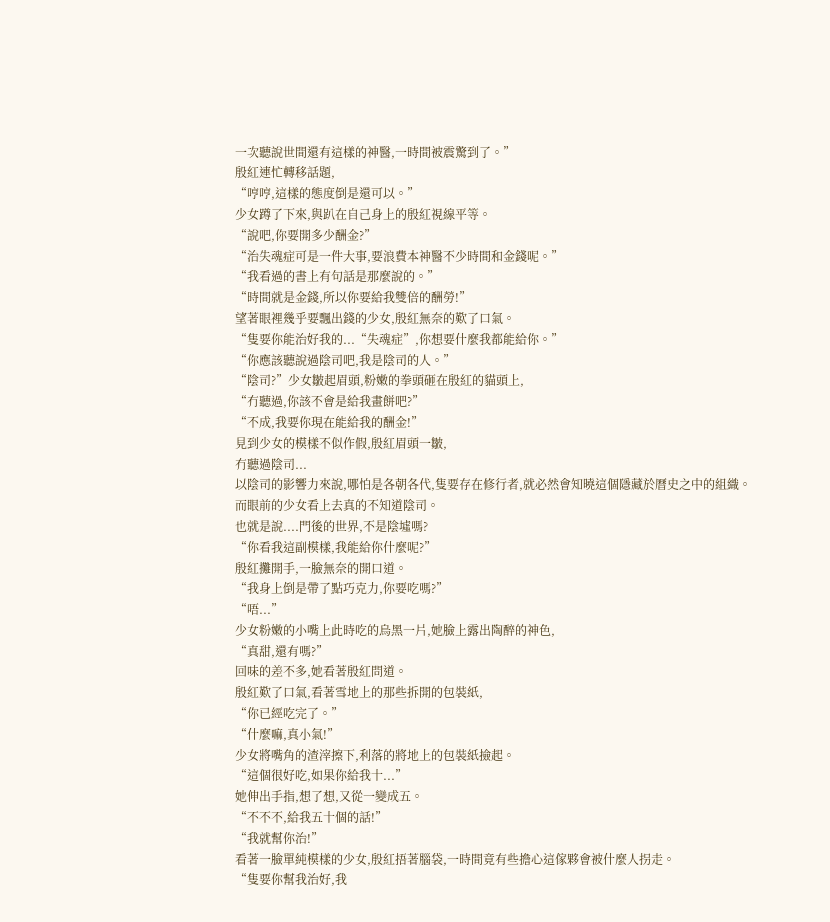一次聽說世間還有這樣的神醫,一時間被震驚到了。”
殷紅連忙轉移話題,
“哼哼,這樣的態度倒是還可以。”
少女蹲了下來,與趴在自己身上的殷紅視線平等。
“說吧,你要開多少酬金?”
“治失魂症可是一件大事,要浪費本神醫不少時間和金錢呢。”
“我看過的書上有句話是那麼說的。”
“時間就是金錢,所以你要給我雙倍的酬勞!”
望著眼裡幾乎要飄出錢的少女,殷紅無奈的歎了口氣。
“隻要你能治好我的...“失魂症”,你想要什麼我都能給你。”
“你應該聽說過陰司吧,我是陰司的人。”
“陰司?”少女皺起眉頭,粉嫩的拳頭砸在殷紅的貓頭上,
“冇聽過,你該不會是給我畫餅吧?”
“不成,我要你現在能給我的酬金!”
見到少女的模樣不似作假,殷紅眉頭一皺,
冇聽過陰司...
以陰司的影響力來說,哪怕是各朝各代,隻要存在修行者,就必然會知曉這個隱藏於曆史之中的組織。
而眼前的少女看上去真的不知道陰司。
也就是說....門後的世界,不是陰墟嗎?
“你看我這副模樣,我能給你什麼呢?”
殷紅攤開手,一臉無奈的開口道。
“我身上倒是帶了點巧克力,你要吃嗎?”
“唔...”
少女粉嫩的小嘴上此時吃的烏黑一片,她臉上露出陶醉的神色,
“真甜,還有嗎?”
回味的差不多,她看著殷紅問道。
殷紅歎了口氣,看著雪地上的那些拆開的包裝紙,
“你已經吃完了。”
“什麼嘛,真小氣!”
少女將嘴角的渣滓擦下,利落的將地上的包裝紙撿起。
“這個很好吃,如果你給我十...”
她伸出手指,想了想,又從一變成五。
“不不不,給我五十個的話!”
“我就幫你治!”
看著一臉單純模樣的少女,殷紅捂著腦袋,一時間竟有些擔心這傢夥會被什麼人拐走。
“隻要你幫我治好,我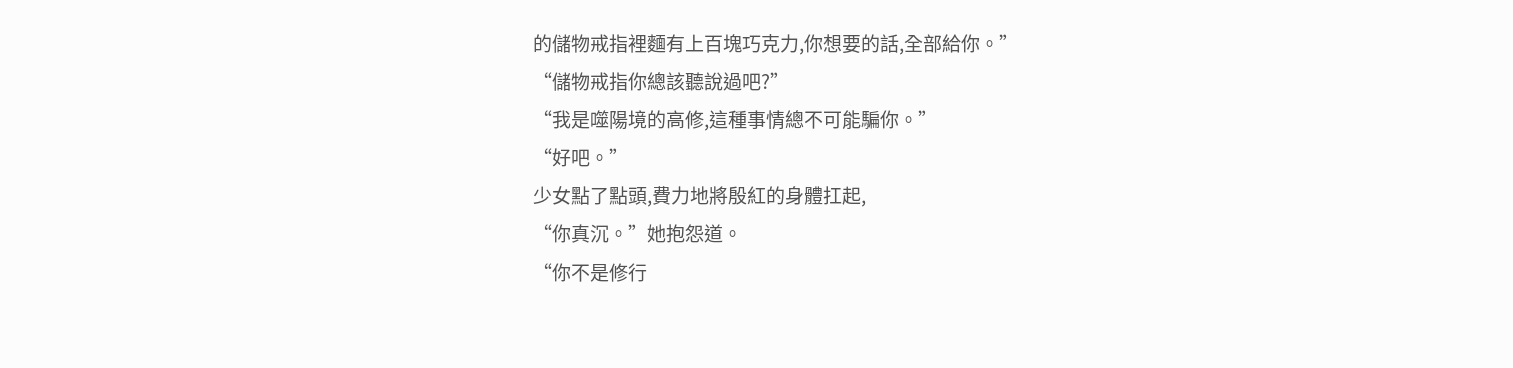的儲物戒指裡麵有上百塊巧克力,你想要的話,全部給你。”
“儲物戒指你總該聽說過吧?”
“我是噬陽境的高修,這種事情總不可能騙你。”
“好吧。”
少女點了點頭,費力地將殷紅的身體扛起,
“你真沉。”她抱怨道。
“你不是修行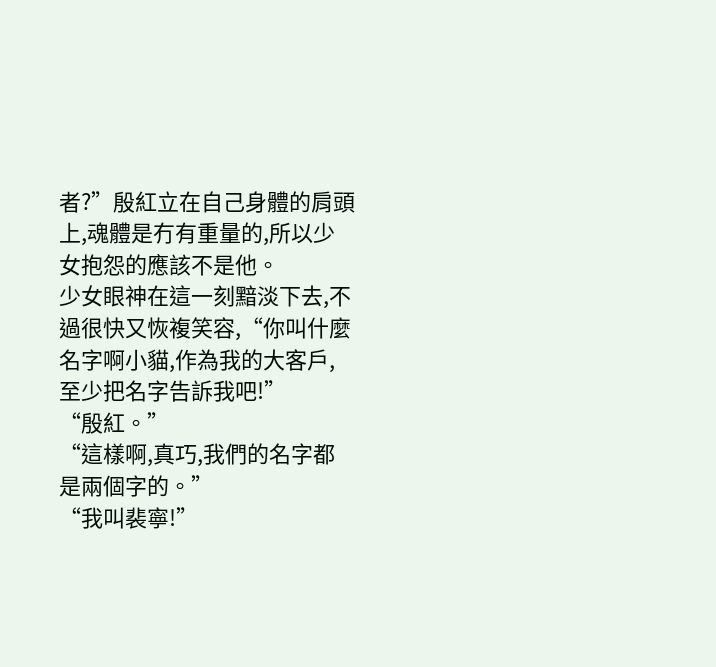者?”殷紅立在自己身體的肩頭上,魂體是冇有重量的,所以少女抱怨的應該不是他。
少女眼神在這一刻黯淡下去,不過很快又恢複笑容,“你叫什麼名字啊小貓,作為我的大客戶,至少把名字告訴我吧!”
“殷紅。”
“這樣啊,真巧,我們的名字都是兩個字的。”
“我叫裴寧!”